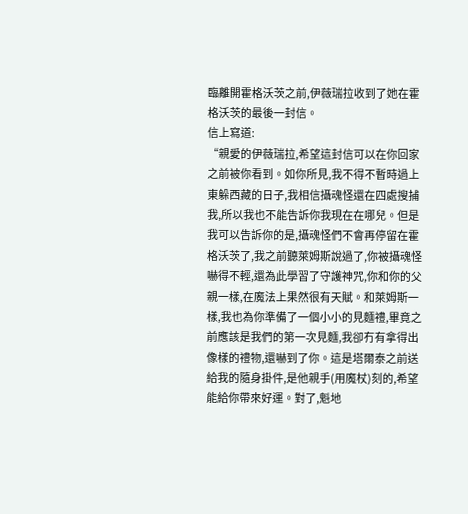臨離開霍格沃茨之前,伊薇瑞拉收到了她在霍格沃茨的最後一封信。
信上寫道:
“親愛的伊薇瑞拉,希望這封信可以在你回家之前被你看到。如你所見,我不得不暫時過上東躲西藏的日子,我相信攝魂怪還在四處搜捕我,所以我也不能告訴你我現在在哪兒。但是我可以告訴你的是,攝魂怪們不會再停留在霍格沃茨了,我之前聽萊姆斯說過了,你被攝魂怪嚇得不輕,還為此學習了守護神咒,你和你的父親一樣,在魔法上果然很有天賦。和萊姆斯一樣,我也為你準備了一個小小的見麵禮,畢竟之前應該是我們的第一次見麵,我卻冇有拿得出像樣的禮物,還嚇到了你。這是塔爾泰之前送給我的隨身掛件,是他親手(用魔杖)刻的,希望能給你帶來好運。對了,魁地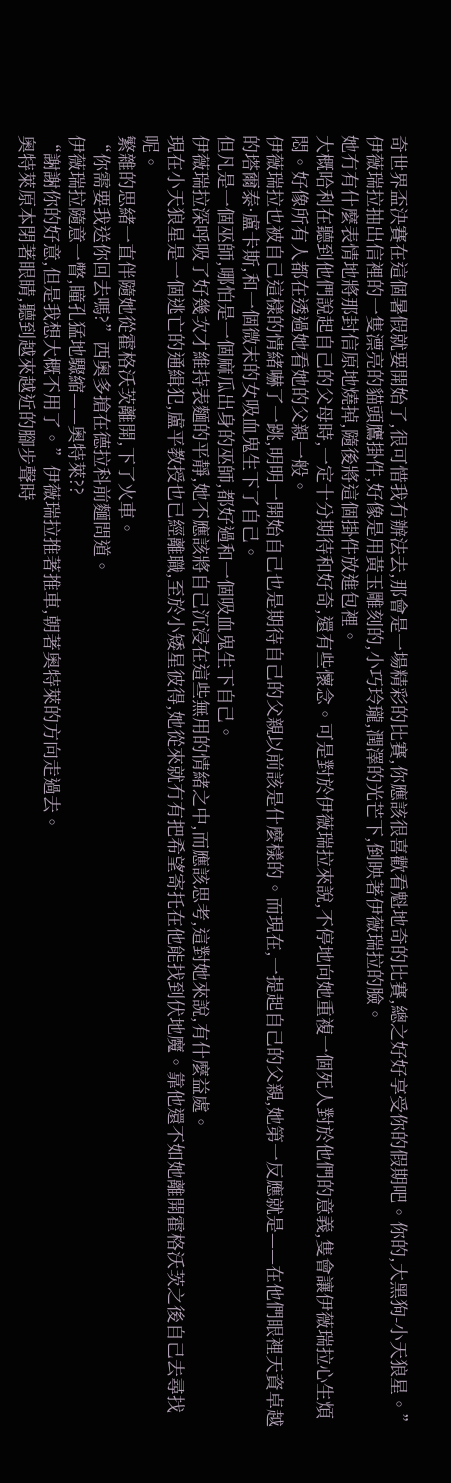奇世界盃決賽在這個暑假就要開始了,很可惜我冇辦法去,那會是一場精彩的比賽,你應該很喜歡看魁地奇的比賽,總之好好享受你的假期吧。你的,大黑狗-小天狼星。”
伊薇瑞拉抽出信裡的一隻漂亮的貓頭鷹掛件,好像是用黃玉雕刻的,小巧玲瓏,潤澤的光芒下,倒映著伊薇瑞拉的臉。
她冇有什麼表情地將那封信原地燒掉,隨後將這個掛件放進包裡。
大概哈利在聽到他們說起自己的父母時,一定十分期待和好奇,還有些懷念。可是對於伊薇瑞拉來說,不停地向她重複一個死人對於他們的意義,隻會讓伊薇瑞拉心生煩悶。好像所有人都在透過她看她的父親一般。
伊薇瑞拉也被自己這樣的情緒嚇了一跳,明明一開始自己也是期待自己的父親以前該是什麼樣的。而現在,一提起自己的父親,她第一反應就是——在他們眼裡天資卓越的塔爾泰·盧卡斯,和一個微末的女吸血鬼生下了自己。
但凡是一個巫師,哪怕是一個麻瓜出身的巫師,都好過和一個吸血鬼生下自己。
伊薇瑞拉深呼吸了好幾次才維持表麵的平靜,她不應該將自己沉浸在這些無用的情緒之中,而應該思考,這對她來說,有什麼益處。
現在小天狼星是一個逃亡的通緝犯,盧平教授也已經離職,至於小矮星彼得,她從來就冇有把希望寄托在他能找到伏地魔。靠他還不如她離開霍格沃茨之後自己去尋找呢。
繁雜的思緒一直伴隨她從霍格沃茨離開,下了火車。
“你需要我送你回去嗎?”西奧多搶在德拉科前麵問道。
伊薇瑞拉隨意一瞥,瞳孔猛地驟縮——奧特萊??
“謝謝你的好意,但是我想大概不用了。”伊薇瑞拉推著推車,朝著奧特萊的方向走過去。
奧特萊原本閉著眼睛,聽到越來越近的腳步聲時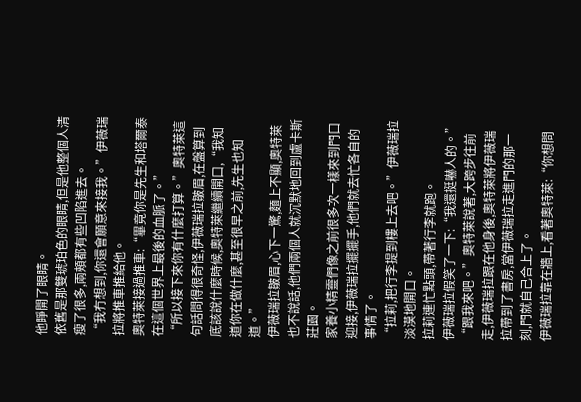他睜開了眼睛。
依舊是那雙琥珀色的眼睛,但是他整個人清瘦了很多,兩頰都有些凹陷進去。
“我冇想到,你還會願意來接我。”伊薇瑞拉將推車推給他。
奧特萊接過推車:“畢竟你是先生和塔爾泰在這個世界上最後的血脈了。”
“所以接下來你有什麼打算。”奧特萊這句話問得很奇怪,伊薇瑞拉皺眉,在盤算到底該說什麼時候,奧特萊繼續開口,“我知道你在做什麼,甚至很早之前,先生也知道。”
伊薇瑞拉皺眉,心下一驚,麵上不顯,奧特萊也不說話,他們兩個人就沉默地回到盧卡斯莊園。
家養小精靈們像之前很多次一樣來到門口迎接,伊薇瑞拉擺擺手,他們就去忙各自的事情了。
“拉莉,把行李提到樓上去吧。”伊薇瑞拉淡漠地開口。
拉莉連忙點頭,帶著行李就跑。
伊薇瑞拉假笑了一下:“我還挺嚇人的。”
“跟我來吧。”奧特萊說著,大跨步往前走,伊薇瑞拉跟在他身後,奧特萊將伊薇瑞拉帶到了書房,當伊薇瑞拉走進門的那一刻,門就自己合上了。
伊薇瑞拉靠在牆上,看著奧特萊:“你想問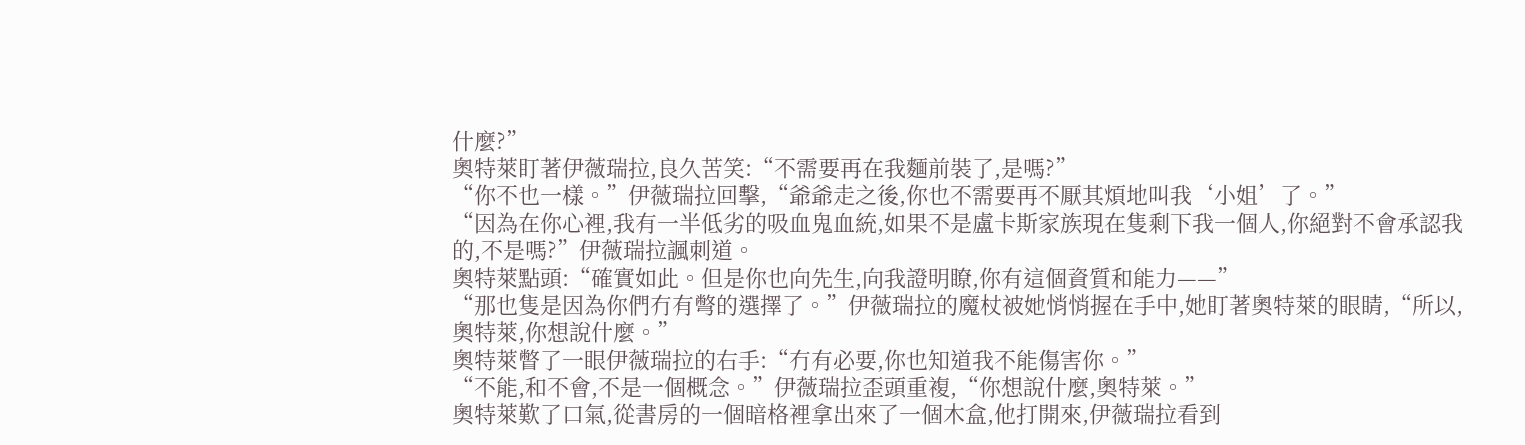什麼?”
奧特萊盯著伊薇瑞拉,良久苦笑:“不需要再在我麵前裝了,是嗎?”
“你不也一樣。”伊薇瑞拉回擊,“爺爺走之後,你也不需要再不厭其煩地叫我‘小姐’了。”
“因為在你心裡,我有一半低劣的吸血鬼血統,如果不是盧卡斯家族現在隻剩下我一個人,你絕對不會承認我的,不是嗎?”伊薇瑞拉諷刺道。
奧特萊點頭:“確實如此。但是你也向先生,向我證明瞭,你有這個資質和能力——”
“那也隻是因為你們冇有彆的選擇了。”伊薇瑞拉的魔杖被她悄悄握在手中,她盯著奧特萊的眼睛,“所以,奧特萊,你想說什麼。”
奧特萊瞥了一眼伊薇瑞拉的右手:“冇有必要,你也知道我不能傷害你。”
“不能,和不會,不是一個概念。”伊薇瑞拉歪頭重複,“你想說什麼,奧特萊。”
奧特萊歎了口氣,從書房的一個暗格裡拿出來了一個木盒,他打開來,伊薇瑞拉看到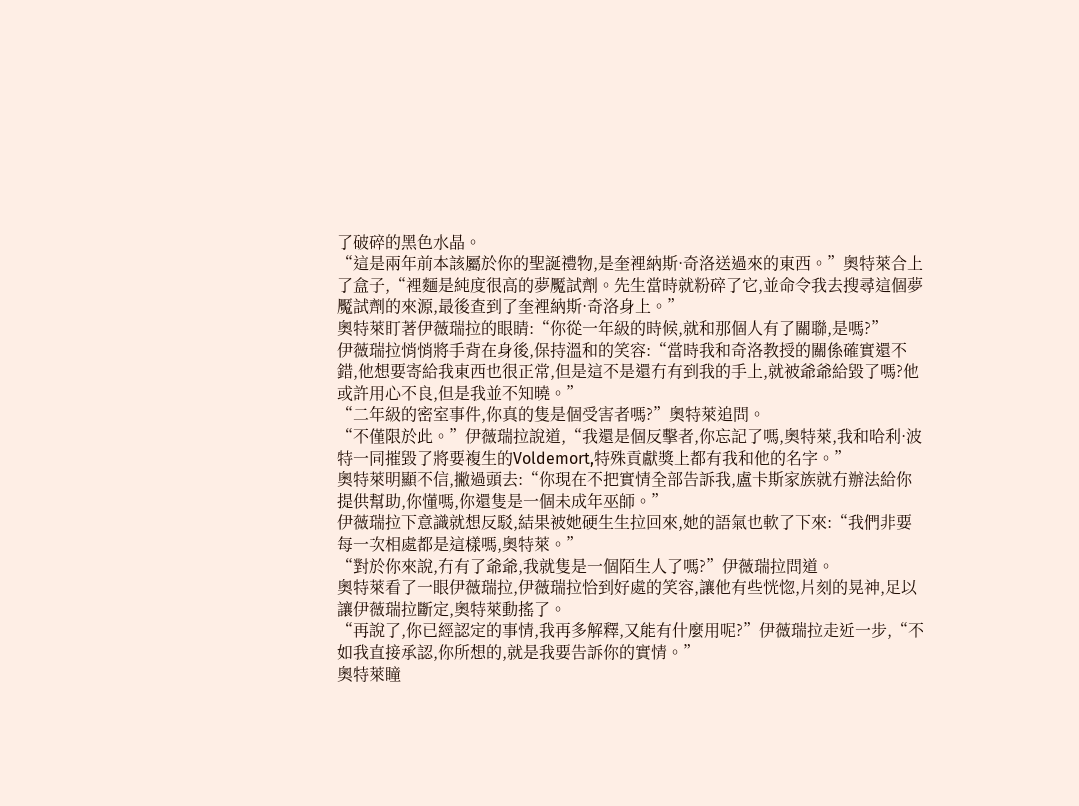了破碎的黑色水晶。
“這是兩年前本該屬於你的聖誕禮物,是奎裡納斯·奇洛送過來的東西。”奧特萊合上了盒子,“裡麵是純度很高的夢魘試劑。先生當時就粉碎了它,並命令我去搜尋這個夢魘試劑的來源,最後查到了奎裡納斯·奇洛身上。”
奧特萊盯著伊薇瑞拉的眼睛:“你從一年級的時候,就和那個人有了關聯,是嗎?”
伊薇瑞拉悄悄將手背在身後,保持溫和的笑容:“當時我和奇洛教授的關係確實還不錯,他想要寄給我東西也很正常,但是這不是還冇有到我的手上,就被爺爺給毀了嗎?他或許用心不良,但是我並不知曉。”
“二年級的密室事件,你真的隻是個受害者嗎?”奧特萊追問。
“不僅限於此。”伊薇瑞拉說道,“我還是個反擊者,你忘記了嗎,奧特萊,我和哈利·波特一同摧毀了將要複生的Voldemort,特殊貢獻獎上都有我和他的名字。”
奧特萊明顯不信,撇過頭去:“你現在不把實情全部告訴我,盧卡斯家族就冇辦法給你提供幫助,你懂嗎,你還隻是一個未成年巫師。”
伊薇瑞拉下意識就想反駁,結果被她硬生生拉回來,她的語氣也軟了下來:“我們非要每一次相處都是這樣嗎,奧特萊。”
“對於你來說,冇有了爺爺,我就隻是一個陌生人了嗎?”伊薇瑞拉問道。
奧特萊看了一眼伊薇瑞拉,伊薇瑞拉恰到好處的笑容,讓他有些恍惚,片刻的晃神,足以讓伊薇瑞拉斷定,奧特萊動搖了。
“再說了,你已經認定的事情,我再多解釋,又能有什麼用呢?”伊薇瑞拉走近一步,“不如我直接承認,你所想的,就是我要告訴你的實情。”
奧特萊瞳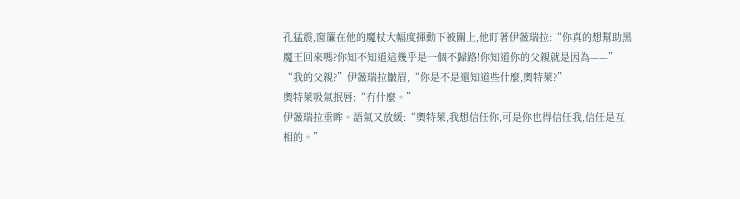孔猛震,窗簾在他的魔杖大幅度揮動下被關上,他盯著伊薇瑞拉:“你真的想幫助黑魔王回來嗎?你知不知道這幾乎是一個不歸路!你知道你的父親就是因為——”
“我的父親?”伊薇瑞拉皺眉,“你是不是還知道些什麼,奧特萊?”
奧特萊吸氣抿唇:“冇什麼。”
伊薇瑞拉垂眸。語氣又放緩:“奧特萊,我想信任你,可是你也得信任我,信任是互相的。”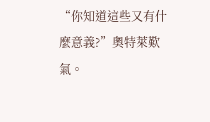“你知道這些又有什麼意義?”奧特萊歎氣。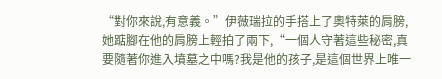“對你來說,有意義。”伊薇瑞拉的手搭上了奧特萊的肩膀,她踮腳在他的肩膀上輕拍了兩下,“一個人守著這些秘密,真要隨著你進入墳墓之中嗎?我是他的孩子,是這個世界上唯一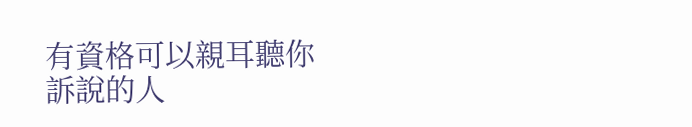有資格可以親耳聽你訴說的人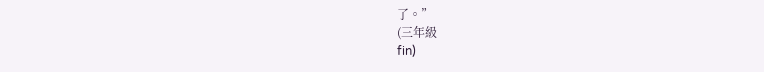了。”
(三年級
fin)